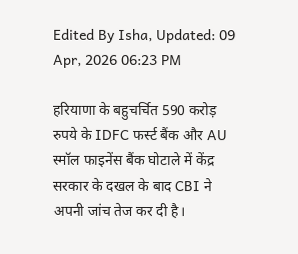Edited By Isha, Updated: 09 Apr, 2026 06:23 PM

हरियाणा के बहुचर्चित 590 करोड़ रुपये के IDFC फर्स्ट बैंक और AU स्मॉल फाइनेंस बैंक घोटाले में केंद्र सरकार के दखल के बाद CBI ने अपनी जांच तेज कर दी है।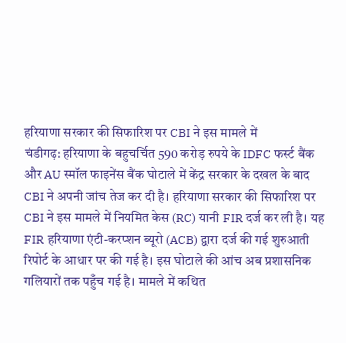हरियाणा सरकार की सिफारिश पर CBI ने इस मामले में
चंडीगढ़: हरियाणा के बहुचर्चित 590 करोड़ रुपये के IDFC फर्स्ट बैंक और AU स्मॉल फाइनेंस बैंक घोटाले में केंद्र सरकार के दखल के बाद CBI ने अपनी जांच तेज कर दी है। हरियाणा सरकार की सिफारिश पर CBI ने इस मामले में नियमित केस (RC) यानी FIR दर्ज कर ली है। यह FIR हरियाणा एंटी-करप्शन ब्यूरो (ACB) द्वारा दर्ज की गई शुरुआती रिपोर्ट के आधार पर की गई है। इस घोटाले की आंच अब प्रशासनिक गलियारों तक पहुँच गई है। मामले में कथित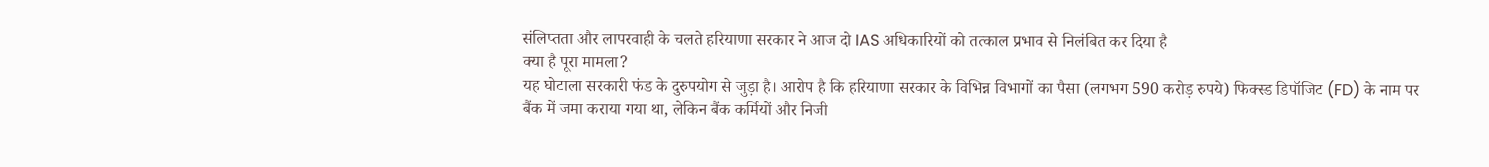संलिप्तता और लापरवाही के चलते हरियाणा सरकार ने आज दो IAS अधिकारियों को तत्काल प्रभाव से निलंबित कर दिया है
क्या है पूरा मामला?
यह घोटाला सरकारी फंड के दुरुपयोग से जुड़ा है। आरोप है कि हरियाणा सरकार के विभिन्न विभागों का पैसा (लगभग 590 करोड़ रुपये) फिक्स्ड डिपॉजिट (FD) के नाम पर बैंक में जमा कराया गया था, लेकिन बैंक कर्मियों और निजी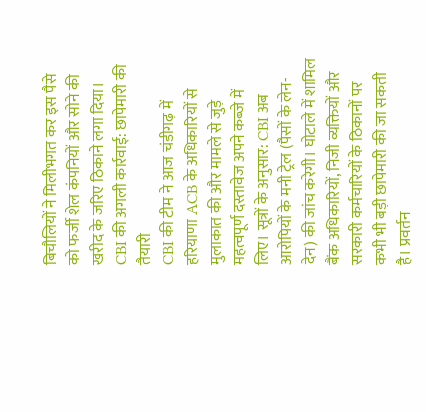बिचौलियों ने मिलीभगत कर इस पैसे को फर्जी शेल कंपनियों और सोने की खरीद के जरिए ठिकाने लगा दिया।
CBI की अगली कार्रवाई: छापेमारी की तैयारी
CBI की टीम ने आज चंडीगढ़ में हरियाणा ACB के अधिकारियों से मुलाकात की और मामले से जुड़े महत्वपूर्ण दस्तावेज अपने कब्जे में लिए। सूत्रों के अनुसार: CBI अब आरोपियों के मनी ट्रेल (पैसों के लेन-देन) की जांच करेगी। घोटाले में शामिल बैंक अधिकारियों, निजी व्यक्तियों और सरकारी कर्मचारियों के ठिकानों पर कभी भी बड़ी छापेमारी की जा सकती है। प्रवर्तन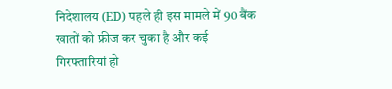निदेशालय (ED) पहले ही इस मामले में 90 बैंक खातों को फ्रीज कर चुका है और कई गिरफ्तारियां हो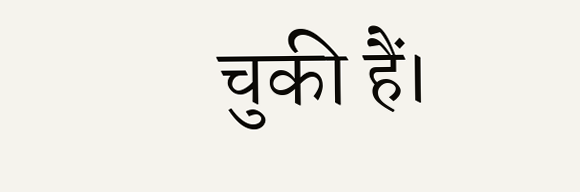चुकी हैं।